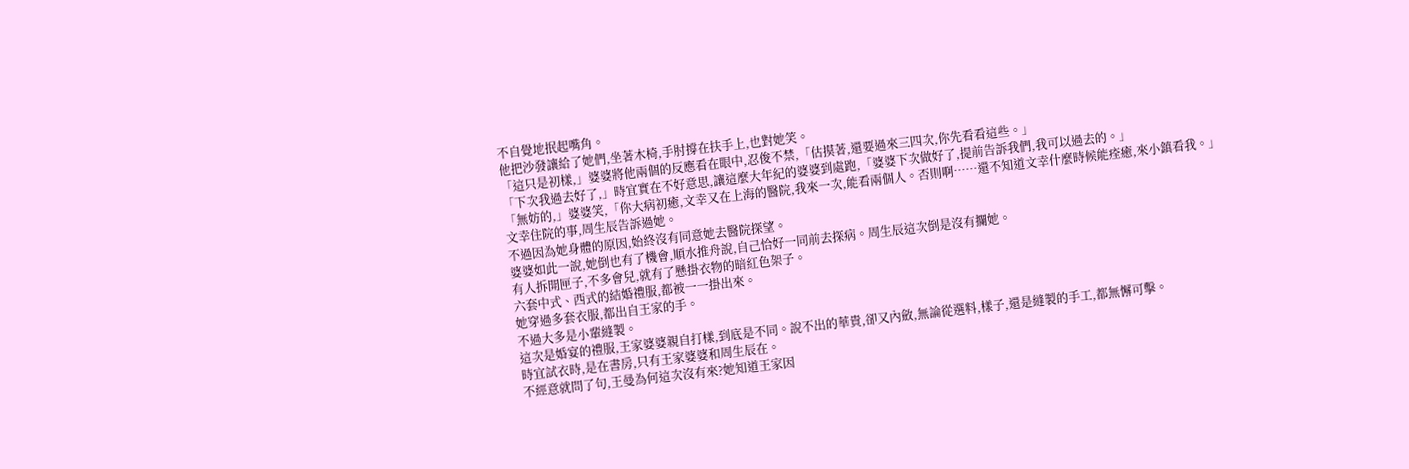不自覺地抿起嘴角。
他把沙發讓給了她們,坐著木椅,手肘撐在扶手上,也對她笑。
「這只是初樣,」婆婆將他兩個的反應看在眼中,忍俊不禁,「估摸著,還要過來三四次,你先看看這些。」
「下次我過去好了,」時宜實在不好意思,讓這麼大年紀的婆婆到處跑,「婆婆下次做好了,提前告訴我們,我可以過去的。」
「無妨的,」婆婆笑,「你大病初癒,文幸又在上海的醫院,我來一次,能看兩個人。否則啊……還不知道文幸什麼時候能痊癒,來小鎮看我。」
文幸住院的事,周生辰告訴過她。
不過因為她身體的原因,始終沒有同意她去醫院探望。
婆婆如此一說,她倒也有了機會,順水推舟說,自己恰好一同前去探病。周生辰這次倒是沒有攔她。
有人拆開匣子,不多會兒,就有了懸掛衣物的暗紅色架子。
六套中式、西式的結婚禮服,都被一一掛出來。
她穿過多套衣服,都出自王家的手。
不過大多是小輩縫製。
這次是婚宴的禮服,王家婆婆親自打樣,到底是不同。說不出的華貴,卻又內斂,無論從選料,樣子,還是縫製的手工,都無懈可擊。
時宜試衣時,是在書房,只有王家婆婆和周生辰在。
不經意就問了句,王曼為何這次沒有來?她知道王家因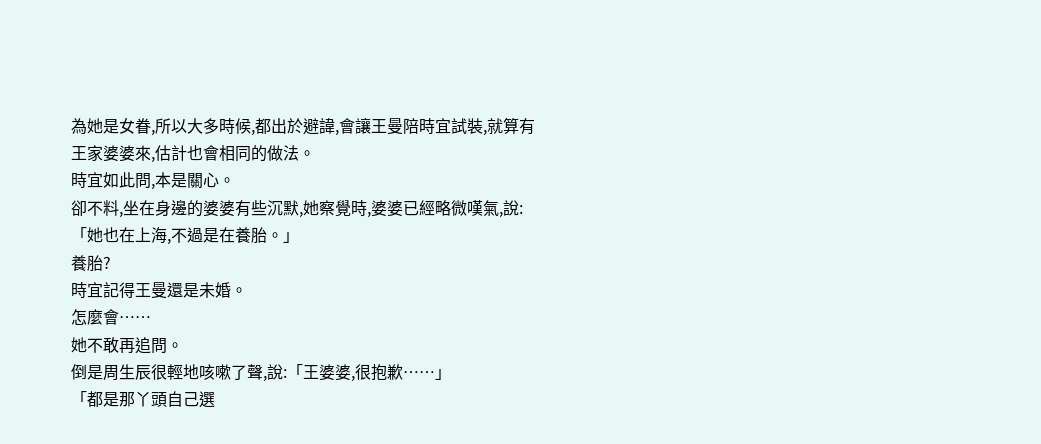為她是女眷,所以大多時候,都出於避諱,會讓王曼陪時宜試裝,就算有王家婆婆來,估計也會相同的做法。
時宜如此問,本是關心。
卻不料,坐在身邊的婆婆有些沉默,她察覺時,婆婆已經略微嘆氣,說:「她也在上海,不過是在養胎。」
養胎?
時宜記得王曼還是未婚。
怎麼會……
她不敢再追問。
倒是周生辰很輕地咳嗽了聲,說:「王婆婆,很抱歉……」
「都是那丫頭自己選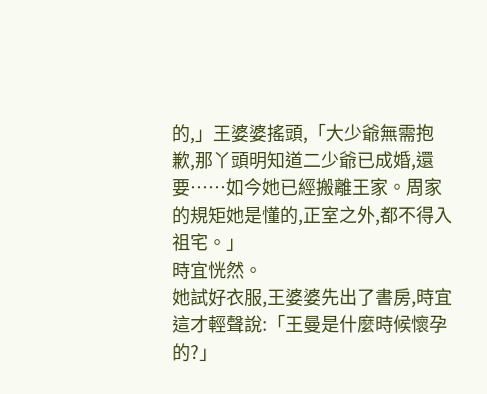的,」王婆婆搖頭,「大少爺無需抱歉,那丫頭明知道二少爺已成婚,還要……如今她已經搬離王家。周家的規矩她是懂的,正室之外,都不得入祖宅。」
時宜恍然。
她試好衣服,王婆婆先出了書房,時宜這才輕聲說:「王曼是什麼時候懷孕的?」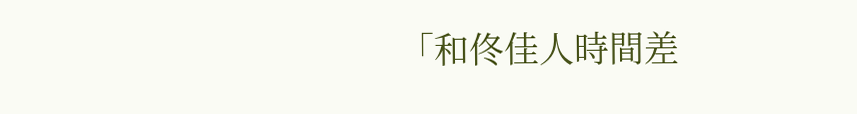「和佟佳人時間差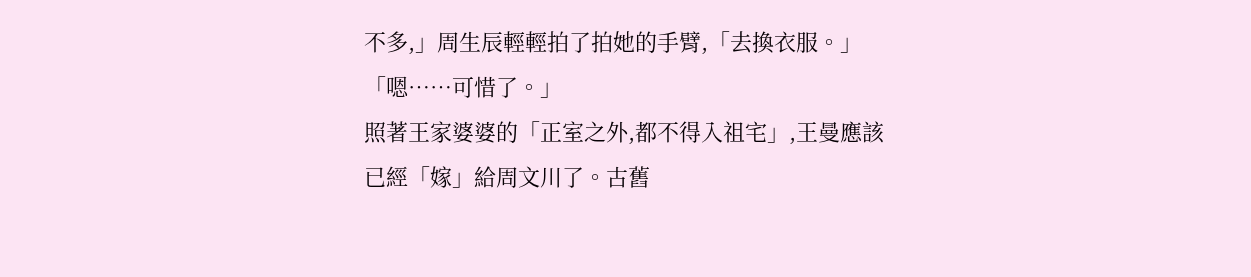不多,」周生辰輕輕拍了拍她的手臂,「去換衣服。」
「嗯……可惜了。」
照著王家婆婆的「正室之外,都不得入祖宅」,王曼應該已經「嫁」給周文川了。古舊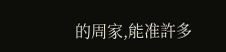的周家,能准許多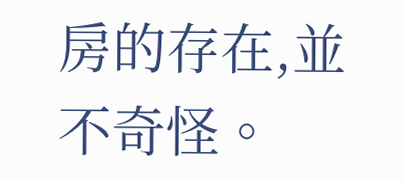房的存在,並不奇怪。